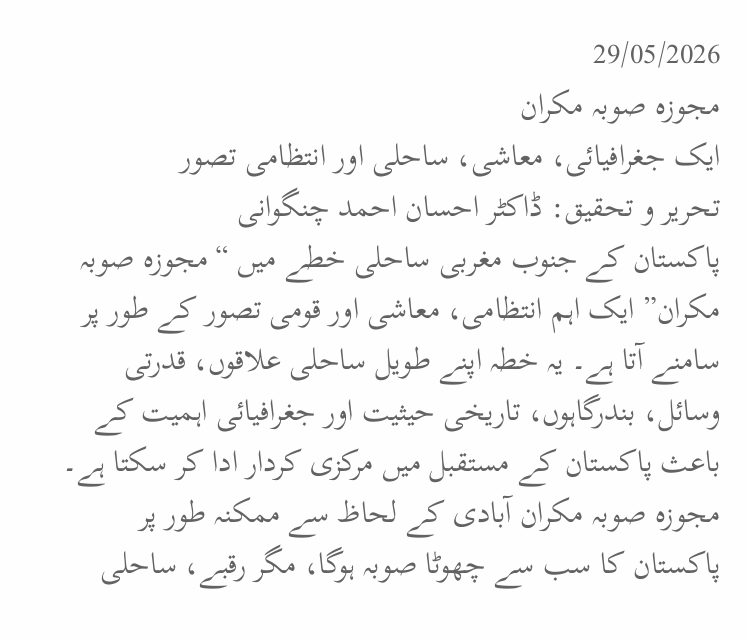29/05/2026
مجوزہ صوبہ مکران
ایک جغرافیائی، معاشی، ساحلی اور انتظامی تصور
تحریر و تحقیق: ڈاکٹر احسان احمد چنگوانی
پاکستان کے جنوب مغربی ساحلی خطے میں “مجوزہ صوبہ مکران” ایک اہم انتظامی، معاشی اور قومی تصور کے طور پر سامنے آتا ہے۔ یہ خطہ اپنے طویل ساحلی علاقوں، قدرتی وسائل، بندرگاہوں، تاریخی حیثیت اور جغرافیائی اہمیت کے باعث پاکستان کے مستقبل میں مرکزی کردار ادا کر سکتا ہے۔
مجوزہ صوبہ مکران آبادی کے لحاظ سے ممکنہ طور پر پاکستان کا سب سے چھوٹا صوبہ ہوگا، مگر رقبے، ساحلی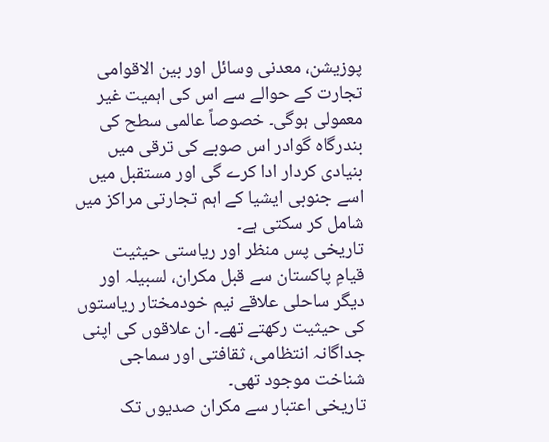پوزیشن، معدنی وسائل اور بین الاقوامی تجارت کے حوالے سے اس کی اہمیت غیر معمولی ہوگی۔ خصوصاً عالمی سطح کی بندرگاہ گوادر اس صوبے کی ترقی میں بنیادی کردار ادا کرے گی اور مستقبل میں اسے جنوبی ایشیا کے اہم تجارتی مراکز میں شامل کر سکتی ہے۔
تاریخی پس منظر اور ریاستی حیثیت
قیامِ پاکستان سے قبل مکران، لسبیلہ اور دیگر ساحلی علاقے نیم خودمختار ریاستوں کی حیثیت رکھتے تھے۔ ان علاقوں کی اپنی جداگانہ انتظامی، ثقافتی اور سماجی شناخت موجود تھی۔
تاریخی اعتبار سے مکران صدیوں تک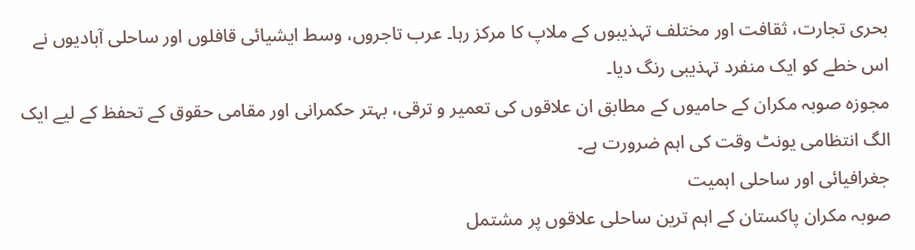بحری تجارت، ثقافت اور مختلف تہذیبوں کے ملاپ کا مرکز رہا۔ عرب تاجروں، وسط ایشیائی قافلوں اور ساحلی آبادیوں نے اس خطے کو ایک منفرد تہذیبی رنگ دیا۔
مجوزہ صوبہ مکران کے حامیوں کے مطابق ان علاقوں کی تعمیر و ترقی، بہتر حکمرانی اور مقامی حقوق کے تحفظ کے لیے ایک الگ انتظامی یونٹ وقت کی اہم ضرورت ہے۔
جغرافیائی اور ساحلی اہمیت
صوبہ مکران پاکستان کے اہم ترین ساحلی علاقوں پر مشتمل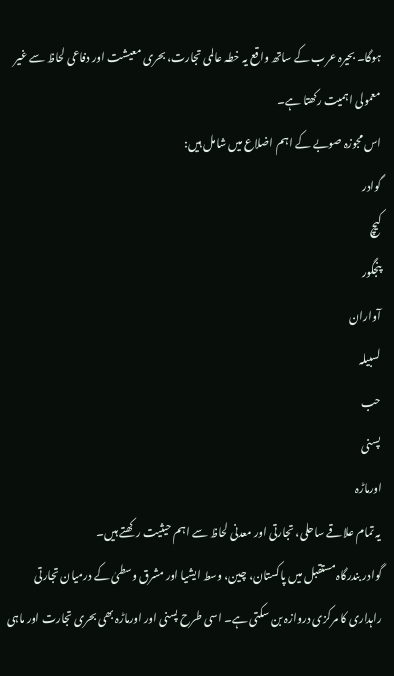ہوگا۔ بحیرہ عرب کے ساتھ واقع یہ خطہ عالمی تجارت، بحری معیشت اور دفاعی لحاظ سے غیر معمولی اہمیت رکھتا ہے۔
اس مجوزہ صوبے کے اہم اضلاع میں شامل ہیں:
گوادر
کیچ
پنجگور
آواران
لسبیلہ
حب
پسنی
اورماڑہ
یہ تمام علاقے ساحلی، تجارتی اور معدنی لحاظ سے اہم حیثیت رکھتے ہیں۔
گوادر بندرگاہ مستقبل میں پاکستان، چین، وسط ایشیا اور مشرق وسطیٰ کے درمیان تجارتی راہداری کا مرکزی دروازہ بن سکتی ہے۔ اسی طرح پسنی اور اورماڑہ بھی بحری تجارت اور ماہی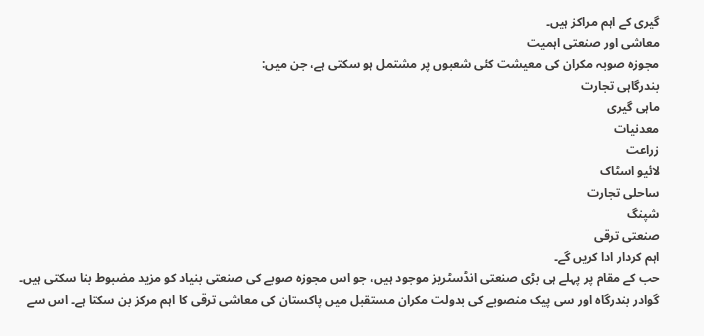گیری کے اہم مراکز ہیں۔
معاشی اور صنعتی اہمیت
مجوزہ صوبہ مکران کی معیشت کئی شعبوں پر مشتمل ہو سکتی ہے، جن میں:
بندرگاہی تجارت
ماہی گیری
معدنیات
زراعت
لائیو اسٹاک
ساحلی تجارت
شپنگ
صنعتی ترقی
اہم کردار ادا کریں گے۔
حب کے مقام پر پہلے ہی بڑی صنعتی انڈسٹریز موجود ہیں، جو اس مجوزہ صوبے کی صنعتی بنیاد کو مزید مضبوط بنا سکتی ہیں۔
گوادر بندرگاہ اور سی پیک منصوبے کی بدولت مکران مستقبل میں پاکستان کی معاشی ترقی کا اہم مرکز بن سکتا ہے۔ اس سے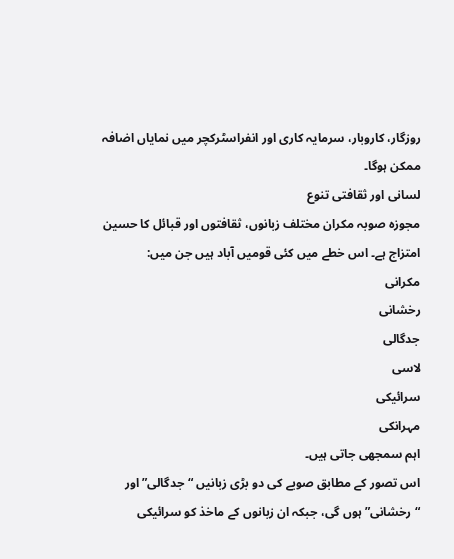روزگار، کاروبار، سرمایہ کاری اور انفراسٹرکچر میں نمایاں اضافہ ممکن ہوگا۔
لسانی اور ثقافتی تنوع
مجوزہ صوبہ مکران مختلف زبانوں، ثقافتوں اور قبائل کا حسین امتزاج ہے۔ اس خطے میں کئی قومیں آباد ہیں جن میں:
مکرانی
رخشانی
جدگالی
لاسی
سرائیکی
مہرانکی
اہم سمجھی جاتی ہیں۔
اس تصور کے مطابق صوبے کی دو بڑی زبانیں “جدگالی” اور “رخشانی” ہوں گی، جبکہ ان زبانوں کے ماخذ کو سرائیکی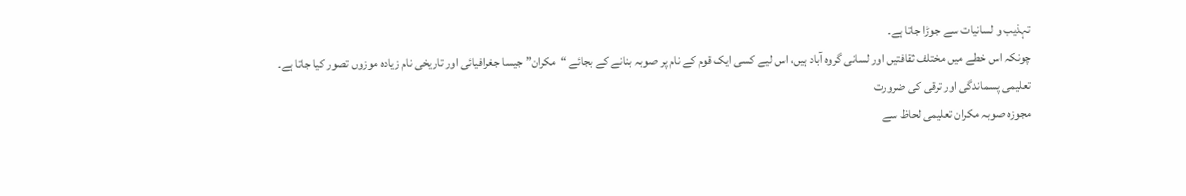تہذیب و لسانیات سے جوڑا جاتا ہے۔
چونکہ اس خطے میں مختلف ثقافتیں اور لسانی گروہ آباد ہیں، اس لیے کسی ایک قوم کے نام پر صوبہ بنانے کے بجائے “مکران” جیسا جغرافیائی اور تاریخی نام زیادہ موزوں تصور کیا جاتا ہے۔
تعلیمی پسماندگی اور ترقی کی ضرورت
مجوزہ صوبہ مکران تعلیمی لحاظ سے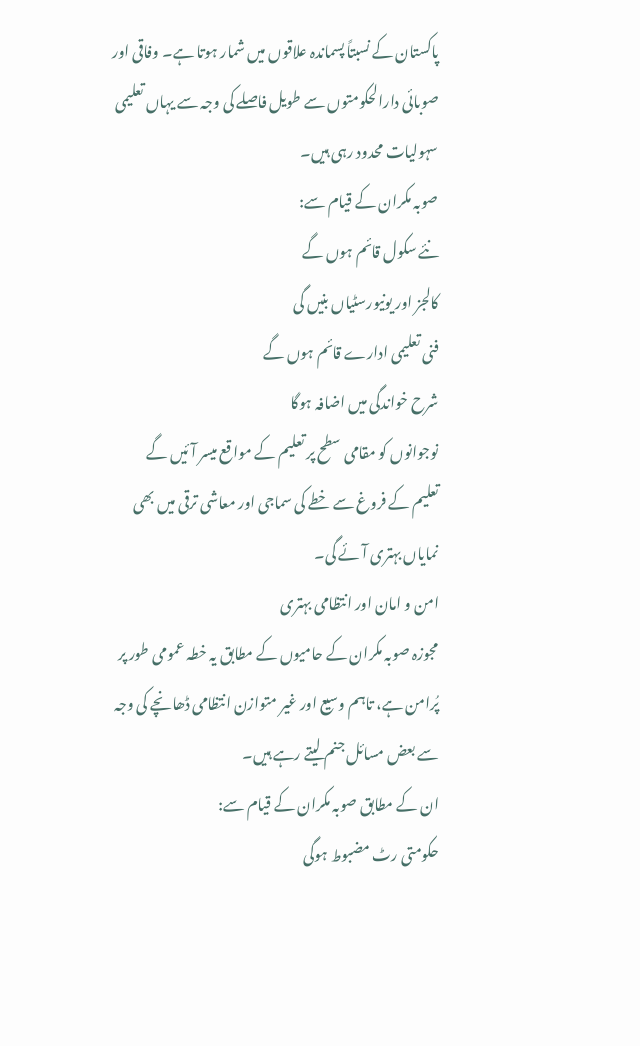پاکستان کے نسبتاً پسماندہ علاقوں میں شمار ہوتا ہے۔ وفاقی اور صوبائی دارالحکومتوں سے طویل فاصلے کی وجہ سے یہاں تعلیمی سہولیات محدود رہی ہیں۔
صوبہ مکران کے قیام سے:
نئے سکول قائم ہوں گے
کالجز اور یونیورسٹیاں بنیں گی
فنی تعلیمی ادارے قائم ہوں گے
شرح خواندگی میں اضافہ ہوگا
نوجوانوں کو مقامی سطح پر تعلیم کے مواقع میسر آئیں گے
تعلیم کے فروغ سے خطے کی سماجی اور معاشی ترقی میں بھی نمایاں بہتری آئے گی۔
امن و امان اور انتظامی بہتری
مجوزہ صوبہ مکران کے حامیوں کے مطابق یہ خطہ عمومی طور پر پُرامن ہے، تاہم وسیع اور غیر متوازن انتظامی ڈھانچے کی وجہ سے بعض مسائل جنم لیتے رہے ہیں۔
ان کے مطابق صوبہ مکران کے قیام سے:
حکومتی رٹ مضبوط ہوگی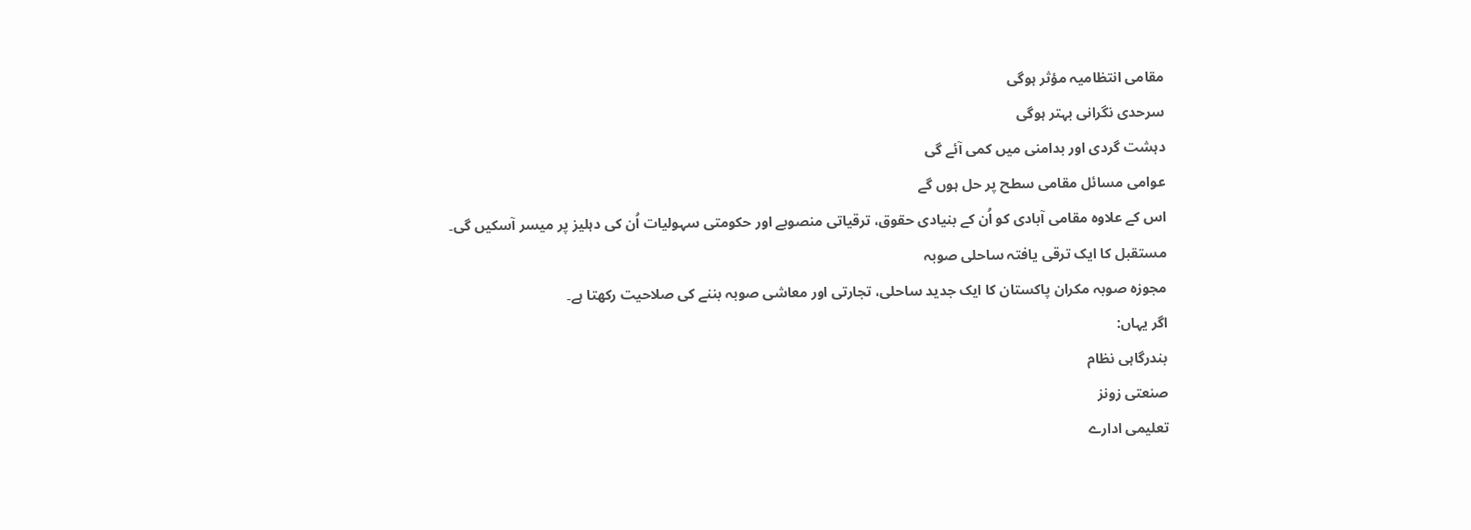مقامی انتظامیہ مؤثر ہوگی
سرحدی نگرانی بہتر ہوگی
دہشت گردی اور بدامنی میں کمی آئے گی
عوامی مسائل مقامی سطح پر حل ہوں گے
اس کے علاوہ مقامی آبادی کو اُن کے بنیادی حقوق، ترقیاتی منصوبے اور حکومتی سہولیات اُن کی دہلیز پر میسر آسکیں گی۔
مستقبل کا ایک ترقی یافتہ ساحلی صوبہ
مجوزہ صوبہ مکران پاکستان کا ایک جدید ساحلی، تجارتی اور معاشی صوبہ بننے کی صلاحیت رکھتا ہے۔
اگر یہاں:
بندرگاہی نظام
صنعتی زونز
تعلیمی ادارے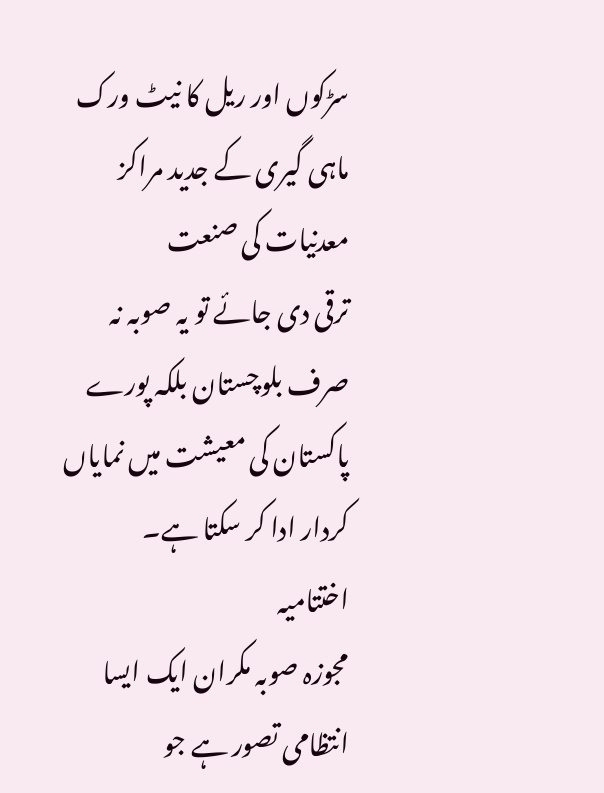سڑکوں اور ریل کا نیٹ ورک
ماہی گیری کے جدید مراکز
معدنیات کی صنعت
ترقی دی جائے تو یہ صوبہ نہ صرف بلوچستان بلکہ پورے پاکستان کی معیشت میں نمایاں کردار ادا کر سکتا ہے۔
اختتامیہ
مجوزہ صوبہ مکران ایک ایسا انتظامی تصور ہے جو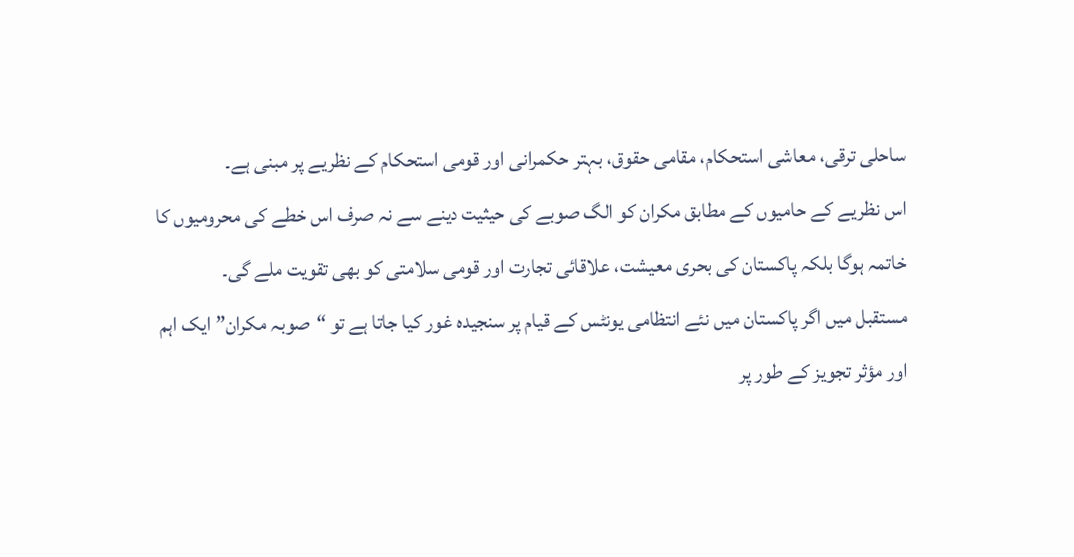ساحلی ترقی، معاشی استحکام، مقامی حقوق، بہتر حکمرانی اور قومی استحکام کے نظریے پر مبنی ہے۔
اس نظریے کے حامیوں کے مطابق مکران کو الگ صوبے کی حیثیت دینے سے نہ صرف اس خطے کی محرومیوں کا خاتمہ ہوگا بلکہ پاکستان کی بحری معیشت، علاقائی تجارت اور قومی سلامتی کو بھی تقویت ملے گی۔
مستقبل میں اگر پاکستان میں نئے انتظامی یونٹس کے قیام پر سنجیدہ غور کیا جاتا ہے تو “صوبہ مکران” ایک اہم اور مؤثر تجویز کے طور پر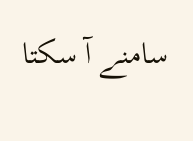سامنے آ سکتا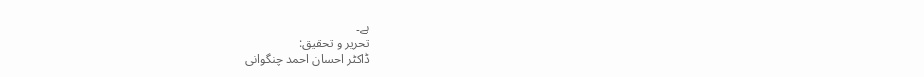ہے۔
تحریر و تحقیق:
ڈاکٹر احسان احمد چنگوانی